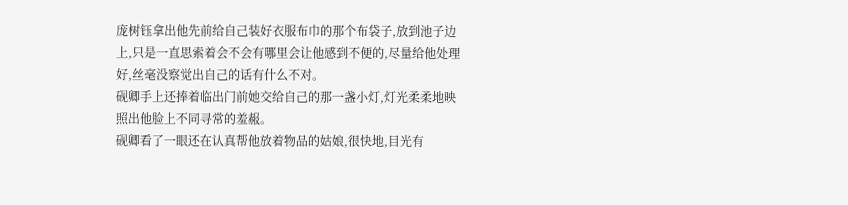庞树钰拿出他先前给自己装好衣服布巾的那个布袋子,放到池子边上,只是一直思索着会不会有哪里会让他感到不便的,尽量给他处理好,丝毫没察觉出自己的话有什么不对。
砚卿手上还捧着临出门前她交给自己的那一盏小灯,灯光柔柔地映照出他脸上不同寻常的羞赧。
砚卿看了一眼还在认真帮他放着物品的姑娘,很快地,目光有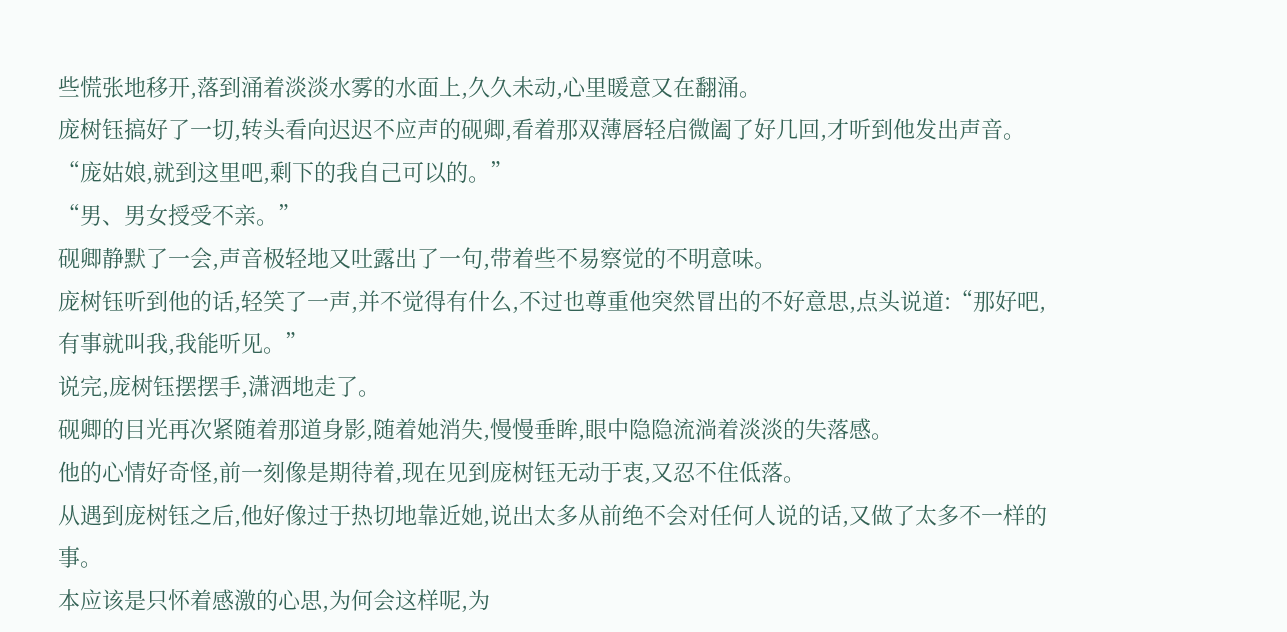些慌张地移开,落到涌着淡淡水雾的水面上,久久未动,心里暖意又在翻涌。
庞树钰搞好了一切,转头看向迟迟不应声的砚卿,看着那双薄唇轻启微阖了好几回,才听到他发出声音。
“庞姑娘,就到这里吧,剩下的我自己可以的。”
“男、男女授受不亲。”
砚卿静默了一会,声音极轻地又吐露出了一句,带着些不易察觉的不明意味。
庞树钰听到他的话,轻笑了一声,并不觉得有什么,不过也尊重他突然冒出的不好意思,点头说道:“那好吧,有事就叫我,我能听见。”
说完,庞树钰摆摆手,潇洒地走了。
砚卿的目光再次紧随着那道身影,随着她消失,慢慢垂眸,眼中隐隐流淌着淡淡的失落感。
他的心情好奇怪,前一刻像是期待着,现在见到庞树钰无动于衷,又忍不住低落。
从遇到庞树钰之后,他好像过于热切地靠近她,说出太多从前绝不会对任何人说的话,又做了太多不一样的事。
本应该是只怀着感激的心思,为何会这样呢,为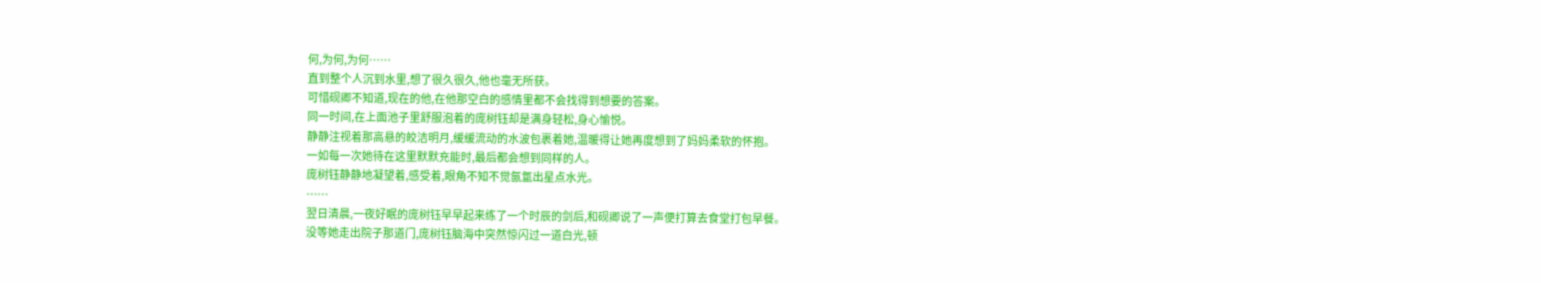何,为何,为何……
直到整个人沉到水里,想了很久很久,他也毫无所获。
可惜砚卿不知道,现在的他,在他那空白的感情里都不会找得到想要的答案。
同一时间,在上面池子里舒服泡着的庞树钰却是满身轻松,身心愉悦。
静静注视着那高悬的皎洁明月,缓缓流动的水波包裹着她,温暖得让她再度想到了妈妈柔软的怀抱。
一如每一次她待在这里默默充能时,最后都会想到同样的人。
庞树钰静静地凝望着,感受着,眼角不知不觉氤氲出星点水光。
……
翌日清晨,一夜好眠的庞树钰早早起来练了一个时辰的剑后,和砚卿说了一声便打算去食堂打包早餐。
没等她走出院子那道门,庞树钰脑海中突然惊闪过一道白光,顿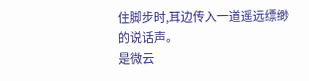住脚步时,耳边传入一道遥远缥缈的说话声。
是微云